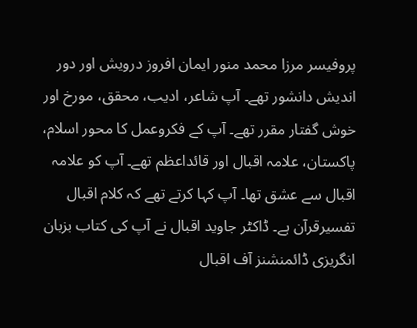پروفیسر مرزا محمد منور ایمان افروز درویش اور دور اندیش دانشور تھے۔ آپ شاعر، ادیب، محقق، مورخ اور خوش گفتار مقرر تھے۔ آپ کے فکروعمل کا محور اسلام، پاکستان، علامہ اقبال اور قائداعظم تھے۔ آپ کو علامہ اقبال سے عشق تھا۔ آپ کہا کرتے تھے کہ کلام اقبال تفسیرقرآن ہے۔ ڈاکٹر جاوید اقبال نے آپ کی کتاب بزبان انگریزی ڈائمنشنز آف اقبال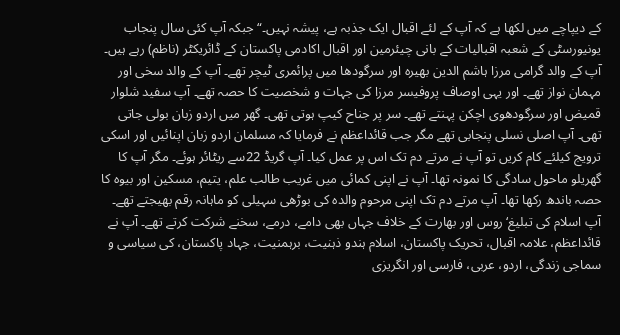کے دیپاچے میں لکھا ہے کہ آپ کے لئے اقبال ایک جذبہ ہے، پیشہ نہیں۔“ جبکہ آپ کئی سال پنجاب یونیورسٹی کے شعبہ اقبالیات کے بانی چیئرمین اور اقبال اکادمی پاکستان کے ڈائریکٹر (ناظم) رہے ہیں۔ آپ کے والد گرامی مرزا ہاشم الدین بھیرہ اور سرگودھا میں پرائمری ٹیچر تھے۔ آپ کے والد سخی اور مہمان نواز تھے۔ اور یہی اوصاف پروفیسر مرزا کی جہات و شخصیت کا حصہ تھے۔ آپ سفید شلوار قمیض اور سرگودھوی اچکن پہنتے تھے۔ سر پر جناح کیپ ہوتی تھی۔ گھر میں اردو زبان بولی جاتی تھی۔ آپ اصلی نسلی پنجابی تھے مگر جب قائداعظم نے فرمایا کہ مسلمان اردو زبان اپنائیں اور اسکی ترویج کیلئے کام کریں تو آپ نے مرتے دم تک اس پر عمل کیا۔ آپ گریڈ 22سے ریٹائر ہوئے۔ مگر آپ کا گھریلو ماحول سادگی کا نمونہ تھا۔ آپ نے اپنی کمائی میں غریب طالب علم، یتیم، مسکین اور بیوہ کا حصہ باندھ رکھا تھا۔ آپ مرتے دم تک اپنی مرحوم والدہ کی بوڑھی سہیلی کو ماہانہ رقم بھیجتے تھے۔ آپ اسلام کی تبلیغ‘ روس اور بھارت کے خلاف جہاں بھی دامے، درمے، سخنے شرکت کرتے تھے۔ آپ نے قائداعظم، علامہ اقبال، تحریک پاکستان، اسلام ہندو ذہنیت، برہمنیت، جہاد پاکستان، کی سیاسی و سماجی زندگی، اردو، عربی، فارسی اور انگریزی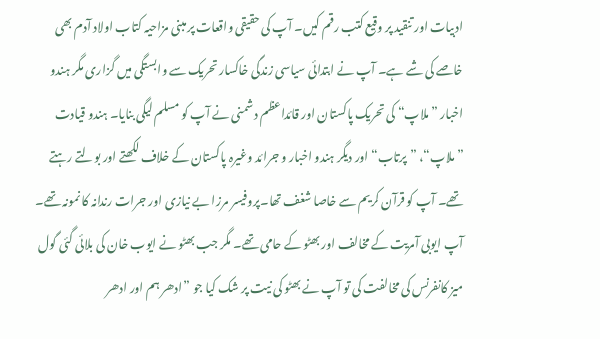ادبیات اور تنقید پر وقیع کتب رقم کیں۔ آپ کی حقیقی واقعات پر مبنی مزاحیہ کتاب اولاد آدم بھی خاصے کی شے ہے۔ آپ نے ابتدائی سیاسی زندگی خاکسار تحریک سے وابستگی میں گزاری مگر ہندو اخبار ”ملاپ“ کی تحریک پاکستان اور قائداعظم دشمنی نے آپ کو مسلم لیگی بنایا۔ ہندو قیادت ”ملاپ“، ”پرتاب“ اور دیگر ہندو اخبار و جرائد وغیرہ پاکستان کے خلاف لکھتے اور بولتے رہتے تھے۔ آپ کو قرآن کریم سے خاصا شغف تھا۔پروفیسر مرزا بے نیازی اور جرات رندانہ کا نمونہ تھے۔ آپ ایوبی آمریت کے مخالف اور بھٹو کے حامی تھے۔ مگر جب بھٹو نے ایوب خان کی بلائی گئی گول میز کانفرنس کی مخالفت کی تو آپ نے بھٹو کی نیت پر شک کیا جو ”ادھر ہم اور ادھر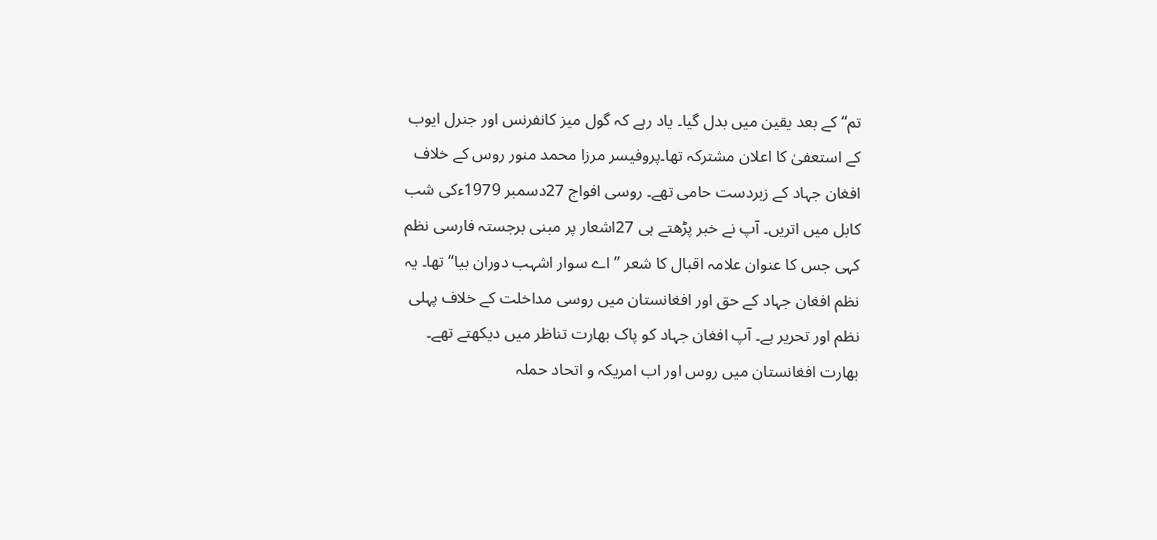تم“ کے بعد یقین میں بدل گیا۔ یاد رہے کہ گول میز کانفرنس اور جنرل ایوب کے استعفیٰ کا اعلان مشترکہ تھا۔پروفیسر مرزا محمد منور روس کے خلاف افغان جہاد کے زبردست حامی تھے۔ روسی افواج 27دسمبر 1979ءکی شب کابل میں اتریں۔ آپ نے خبر پڑھتے ہی 27اشعار پر مبنی برجستہ فارسی نظم کہی جس کا عنوان علامہ اقبال کا شعر ”اے سوار اشہب دوران بیا“ تھا۔ یہ نظم افغان جہاد کے حق اور افغانستان میں روسی مداخلت کے خلاف پہلی نظم اور تحریر ہے۔ آپ افغان جہاد کو پاک بھارت تناظر میں دیکھتے تھے۔ بھارت افغانستان میں روس اور اب امریکہ و اتحاد حملہ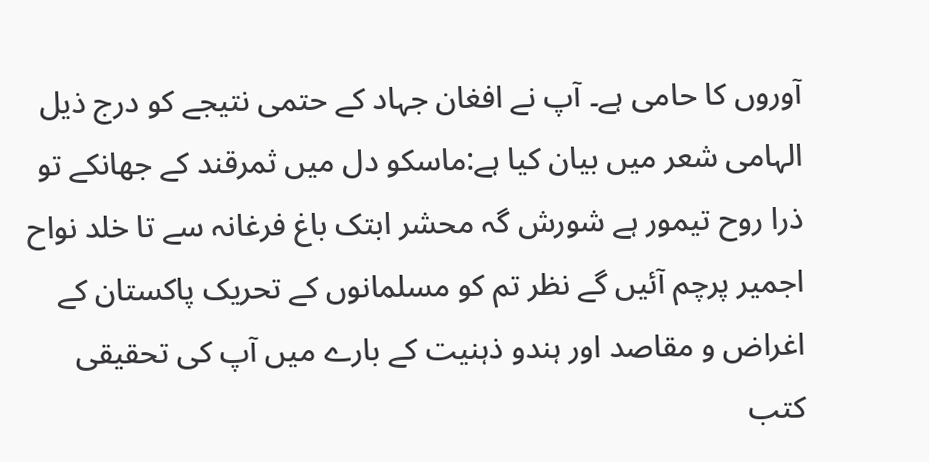آوروں کا حامی ہے۔ آپ نے افغان جہاد کے حتمی نتیجے کو درج ذیل الہامی شعر میں بیان کیا ہے:ماسکو دل میں ثمرقند کے جھانکے تو ذرا روح تیمور ہے شورش گہ محشر ابتک باغ فرغانہ سے تا خلد نواح اجمیر پرچم آئیں گے نظر تم کو مسلمانوں کے تحریک پاکستان کے اغراض و مقاصد اور ہندو ذہنیت کے بارے میں آپ کی تحقیقی کتب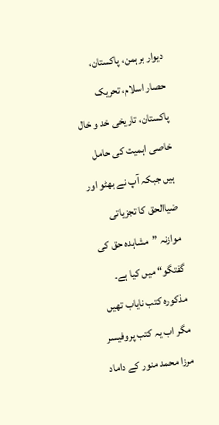دیوار برہمن، پاکستان، حصار اسلام، تحریک پاکستان، تاریخی خد و خال خاصی اہمیت کی حامل ہیں جبکہ آپ نے بھٹو اور ضیاالحق کا تجزیاتی موازنہ ”مشاہدہ حق کی گفتگو“ میں کیا ہے۔ مذکورہ کتب نایاب تھیں مگر اب یہ کتب پروفیسر مرزا محمد منور کے داماد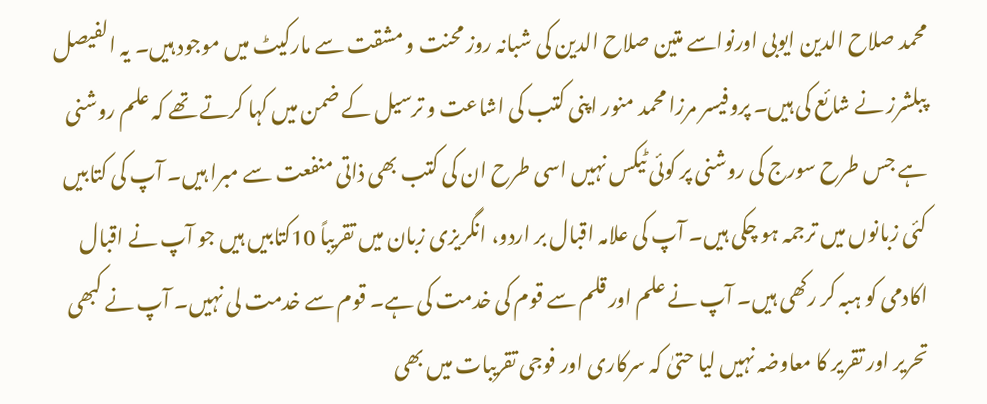محمد صلاح الدین ایوبی اورنواسے متین صلاح الدین کی شبانہ روز محنت و مشقت سے مارکیٹ میں موجود ہیں۔ یہ الفیصل پبلشرز نے شائع کی ہیں۔ پروفیسر مرزا محمد منور اپنی کتب کی اشاعت و ترسیل کے ضمن میں کہا کرتے تھے کہ علم روشنی ہے جس طرح سورج کی روشنی پر کوئی ٹیکس نہیں اسی طرح ان کی کتب بھی ذاتی منفعت سے مبرا ہیں۔ آپ کی کتابیں کئی زبانوں میں ترجمہ ہو چکی ہیں۔ آپ کی علامہ اقبال بر اردو، انگریزی زبان میں تقریباً 10کتابیں ہیں جو آپ نے اقبال اکادمی کو ہبہ کر رکھی ہیں۔ آپ نے علم اور قلم سے قوم کی خدمت کی ہے۔ قوم سے خدمت لی نہیں۔ آپ نے کبھی تحریر اور تقریر کا معاوضہ نہیں لیا حتیٰ کہ سرکاری اور فوجی تقریبات میں بھی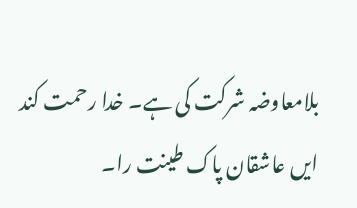بلامعاوضہ شرکت کی ہے۔ خدا رحمت کند ایں عاشقان پاک طینت را۔